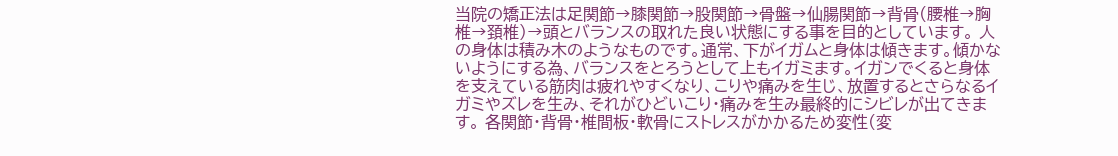当院の矯正法は足関節→膝関節→股関節→骨盤→仙腸関節→背骨(腰椎→胸椎→頚椎)→頭とバランスの取れた良い状態にする事を目的としています。 人の身体は積み木のようなものです。通常、下がイガムと身体は傾きます。傾かないようにする為、バランスをとろうとして上もイガミます。イガンでくると身体を支えている筋肉は疲れやすくなり、こりや痛みを生じ、放置するとさらなるイガミやズレを生み、それがひどいこり・痛みを生み最終的にシビレが出てきます。 各関節・背骨・椎間板・軟骨にストレスがかかるため変性(変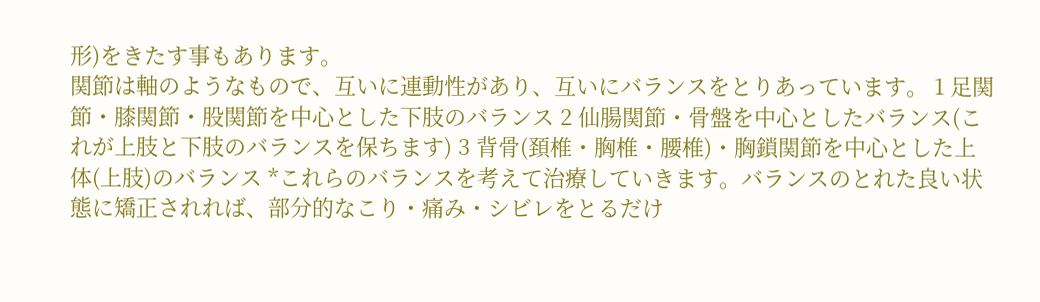形)をきたす事もあります。
関節は軸のようなもので、互いに連動性があり、互いにバランスをとりあっています。 1 足関節・膝関節・股関節を中心とした下肢のバランス 2 仙腸関節・骨盤を中心としたバランス(これが上肢と下肢のバランスを保ちます) 3 背骨(頚椎・胸椎・腰椎)・胸鎖関節を中心とした上体(上肢)のバランス *これらのバランスを考えて治療していきます。バランスのとれた良い状態に矯正されれば、部分的なこり・痛み・シビレをとるだけ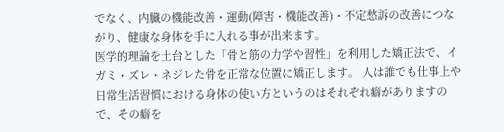でなく、内臓の機能改善・運動(障害・機能改善)・不定愁訴の改善につながり、健康な身体を手に入れる事が出来ます。
医学的理論を土台とした「骨と筋の力学や習性」を利用した矯正法で、イガミ・ズレ・ネジレた骨を正常な位置に矯正します。 人は誰でも仕事上や日常生活習慣における身体の使い方というのはそれぞれ癖がありますので、その癖を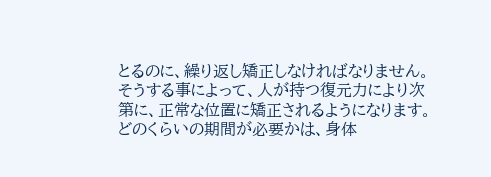とるのに、繰り返し矯正しなければなりません。 そうする事によって、人が持つ復元力により次第に、正常な位置に矯正されるようになります。 どのくらいの期間が必要かは、身体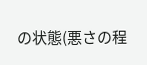の状態(悪さの程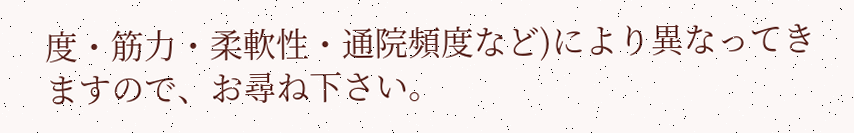度・筋力・柔軟性・通院頻度など)により異なってきますので、お尋ね下さい。